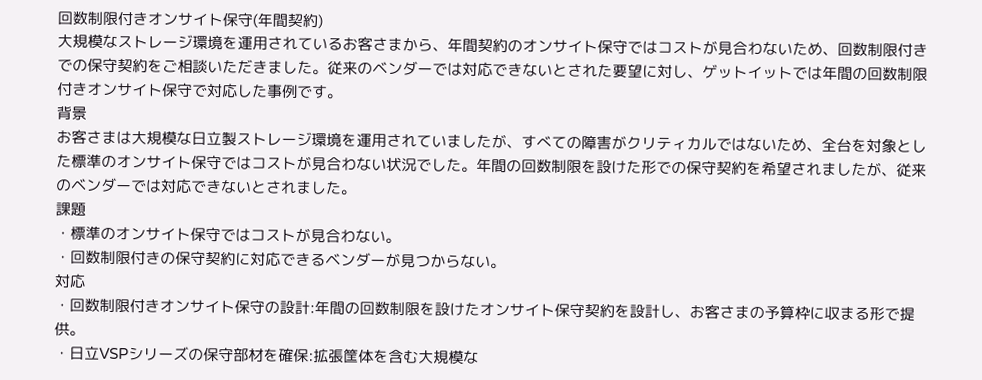回数制限付きオンサイト保守(年間契約)
大規模なストレージ環境を運用されているお客さまから、年間契約のオンサイト保守ではコストが見合わないため、回数制限付きでの保守契約をご相談いただきました。従来のベンダーでは対応できないとされた要望に対し、ゲットイットでは年間の回数制限付きオンサイト保守で対応した事例です。
背景
お客さまは大規模な日立製ストレージ環境を運用されていましたが、すべての障害がクリティカルではないため、全台を対象とした標準のオンサイト保守ではコストが見合わない状況でした。年間の回数制限を設けた形での保守契約を希望されましたが、従来のベンダーでは対応できないとされました。
課題
・標準のオンサイト保守ではコストが見合わない。
・回数制限付きの保守契約に対応できるベンダーが見つからない。
対応
・回数制限付きオンサイト保守の設計:年間の回数制限を設けたオンサイト保守契約を設計し、お客さまの予算枠に収まる形で提供。
・日立VSPシリーズの保守部材を確保:拡張筐体を含む大規模な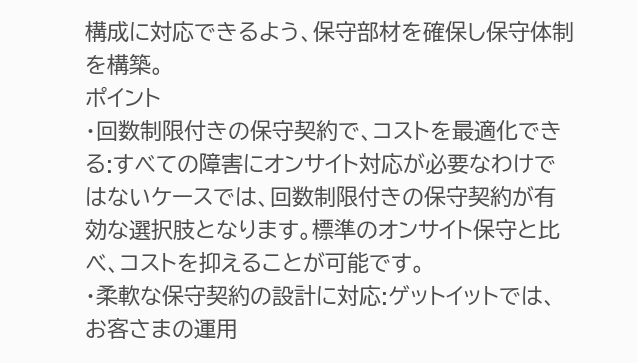構成に対応できるよう、保守部材を確保し保守体制を構築。
ポイント
・回数制限付きの保守契約で、コストを最適化できる:すべての障害にオンサイト対応が必要なわけではないケースでは、回数制限付きの保守契約が有効な選択肢となります。標準のオンサイト保守と比べ、コストを抑えることが可能です。
・柔軟な保守契約の設計に対応:ゲットイットでは、お客さまの運用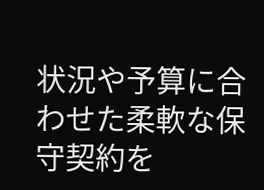状況や予算に合わせた柔軟な保守契約を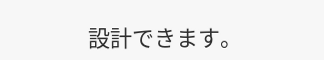設計できます。